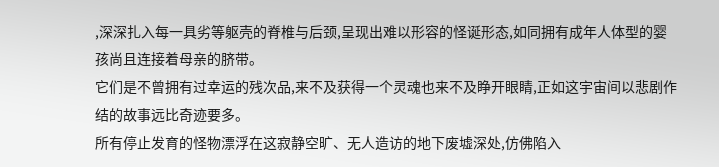,深深扎入每一具劣等躯壳的脊椎与后颈,呈现出难以形容的怪诞形态,如同拥有成年人体型的婴孩尚且连接着母亲的脐带。
它们是不曾拥有过幸运的残次品,来不及获得一个灵魂也来不及睁开眼睛,正如这宇宙间以悲剧作结的故事远比奇迹要多。
所有停止发育的怪物漂浮在这寂静空旷、无人造访的地下废墟深处,仿佛陷入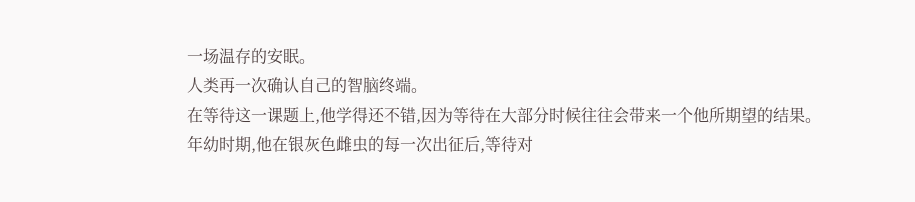一场温存的安眠。
人类再一次确认自己的智脑终端。
在等待这一课题上,他学得还不错,因为等待在大部分时候往往会带来一个他所期望的结果。
年幼时期,他在银灰色雌虫的每一次出征后,等待对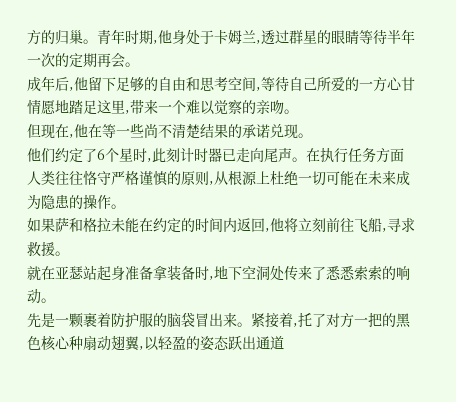方的归巢。青年时期,他身处于卡姆兰,透过群星的眼睛等待半年一次的定期再会。
成年后,他留下足够的自由和思考空间,等待自己所爱的一方心甘情愿地踏足这里,带来一个难以觉察的亲吻。
但现在,他在等一些尚不清楚结果的承诺兑现。
他们约定了6个星时,此刻计时器已走向尾声。在执行任务方面人类往往恪守严格谨慎的原则,从根源上杜绝一切可能在未来成为隐患的操作。
如果萨和格拉未能在约定的时间内返回,他将立刻前往飞船,寻求救援。
就在亚瑟站起身准备拿装备时,地下空洞处传来了悉悉索索的响动。
先是一颗裹着防护服的脑袋冒出来。紧接着,托了对方一把的黑色核心种扇动翅翼,以轻盈的姿态跃出通道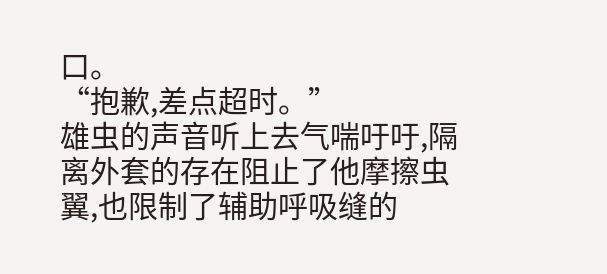口。
“抱歉,差点超时。”
雄虫的声音听上去气喘吁吁,隔离外套的存在阻止了他摩擦虫翼,也限制了辅助呼吸缝的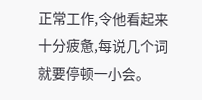正常工作,令他看起来十分疲惫,每说几个词就要停顿一小会。